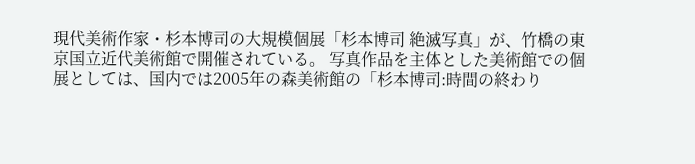現代美術作家・杉本博司の大規模個展「杉本博司 絶滅写真」が、竹橋の東京国立近代美術館で開催されている。 写真作品を主体とした美術館での個展としては、国内では2005年の森美術館の「杉本博司:時間の終わり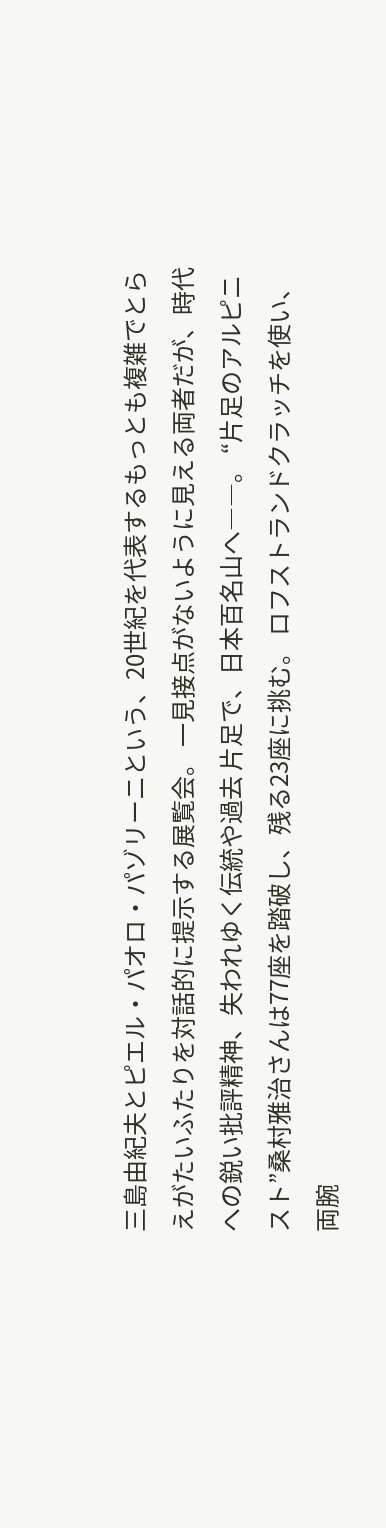三島由紀夫とピエル・パオロ・パゾリーニという、20世紀を代表するもっとも複雑でとらえがたいふたりを対話的に提示する展覧会。 一見接点がないように見える両者だが、時代への鋭い批評精神、失われゆく伝統や過去 片足で、日本百名山へ――。 “片足のアルピニスト”桑村雅治さんは77座を踏破し、残る23座に挑む。 ロフストランドクラッチを使い、両腕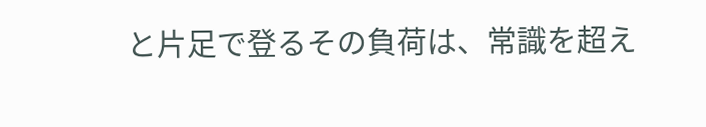と片足で登るその負荷は、常識を超え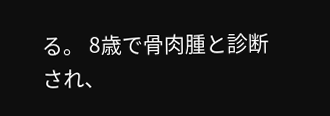る。 8歳で骨肉腫と診断され、